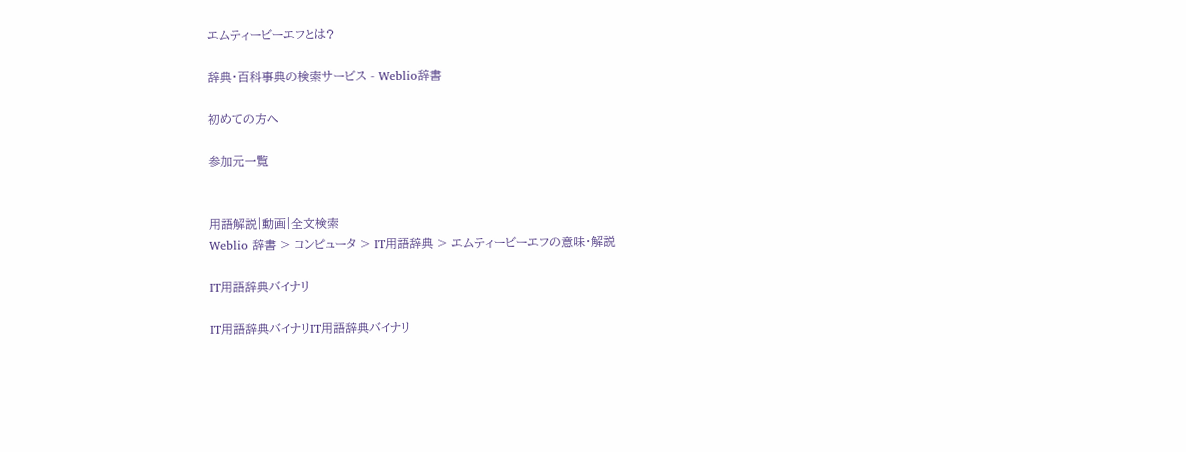エムティービーエフとは?

辞典・百科事典の検索サービス - Weblio辞書

初めての方へ

参加元一覧


用語解説|動画|全文検索
Weblio 辞書 > コンピュータ > IT用語辞典 > エムティービーエフの意味・解説

IT用語辞典バイナリ

IT用語辞典バイナリIT用語辞典バイナリ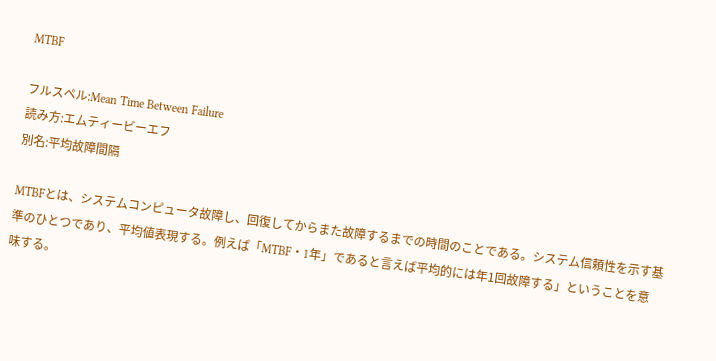MTBF

フルスペル:Mean Time Between Failure
読み方:エムティービーエフ
別名:平均故障間隔

MTBFとは、システムコンピュータ故障し、回復してからまた故障するまでの時間のことである。システム信頼性を示す基準のひとつであり、平均値表現する。例えば「MTBF・1年」であると言えば平均的には年1回故障する」ということを意味する。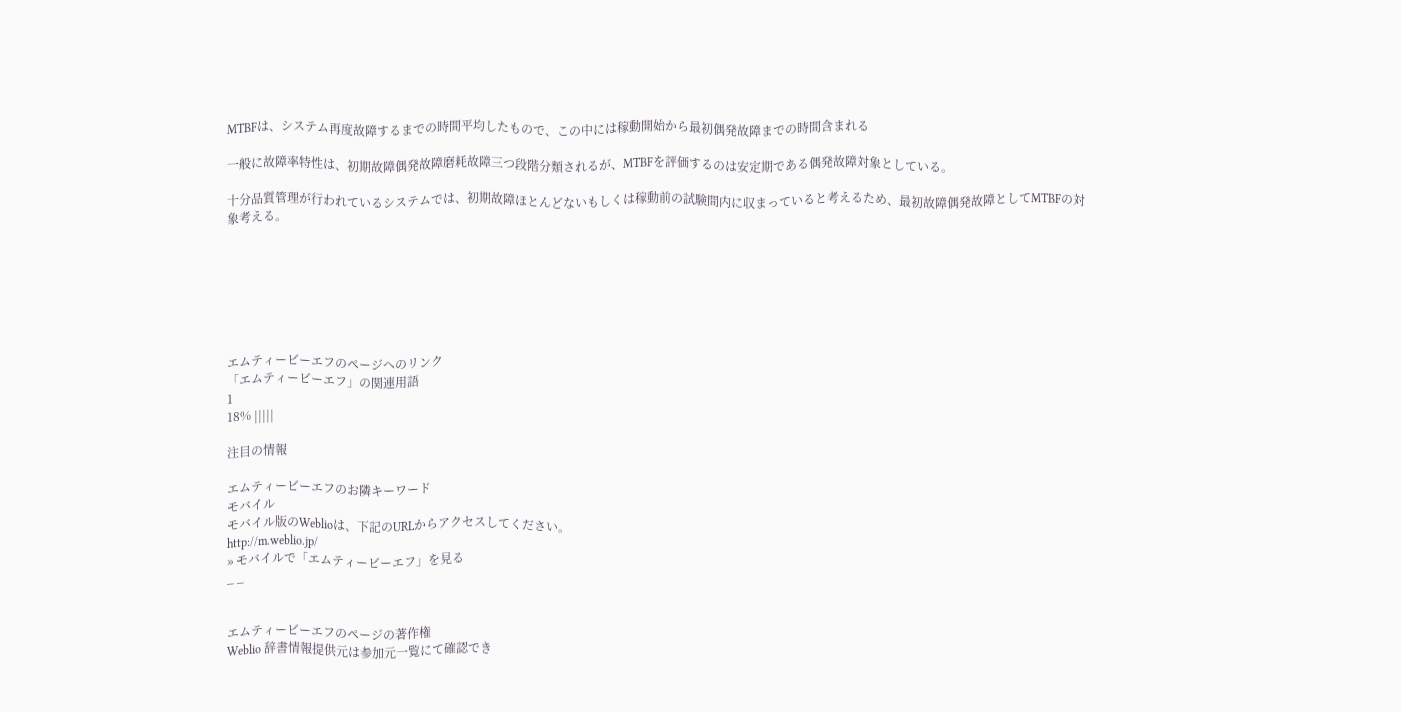MTBFは、システム再度故障するまでの時間平均したもので、この中には稼動開始から最初偶発故障までの時間含まれる

一般に故障率特性は、初期故障偶発故障磨耗故障三つ段階分類されるが、MTBFを評価するのは安定期である偶発故障対象としている。

十分品質管理が行われているシステムでは、初期故障ほとんどないもしくは稼動前の試験間内に収まっていると考えるため、最初故障偶発故障としてMTBFの対象考える。







エムティービーエフのページへのリンク
「エムティービーエフ」の関連用語
1
18% |||||

注目の情報

エムティービーエフのお隣キーワード
モバイル
モバイル版のWeblioは、下記のURLからアクセスしてください。
http://m.weblio.jp/
» モバイルで「エムティービーエフ」を見る
_ _


エムティービーエフのページの著作権
Weblio 辞書情報提供元は参加元一覧にて確認でき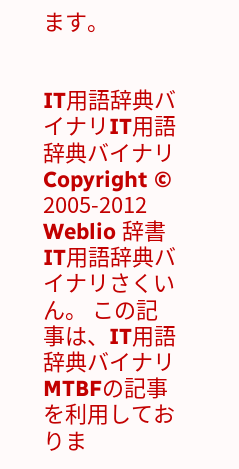ます。


IT用語辞典バイナリIT用語辞典バイナリ
Copyright © 2005-2012 Weblio 辞書 IT用語辞典バイナリさくいん。 この記事は、IT用語辞典バイナリMTBFの記事を利用しておりま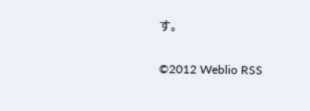す。

©2012 Weblio RSS